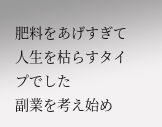肥料をあげすぎて人生を枯らすタイプでした
副業を考え始め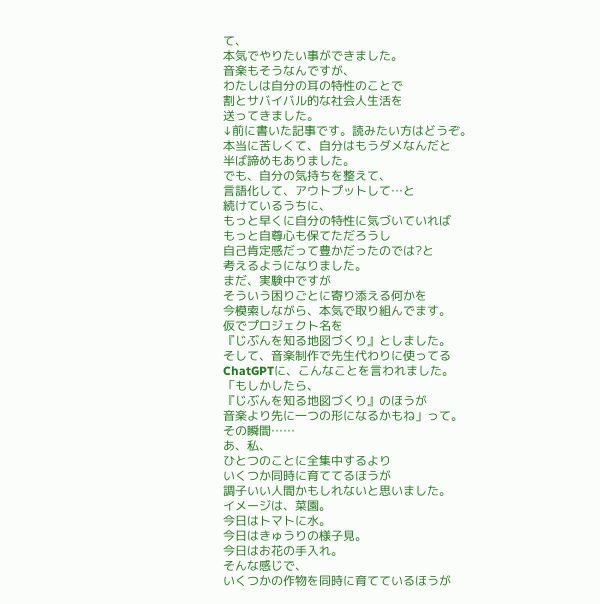て、
本気でやりたい事ができました。
音楽もそうなんですが、
わたしは自分の耳の特性のことで
割とサバイバル的な社会人生活を
送ってきました。
↓前に書いた記事です。読みたい方はどうぞ。
本当に苦しくて、自分はもうダメなんだと
半ば諦めもありました。
でも、自分の気持ちを整えて、
言語化して、アウトプットして…と
続けているうちに、
もっと早くに自分の特性に気づいていれば
もっと自尊心も保てただろうし
自己肯定感だって豊かだったのでは?と
考えるようになりました。
まだ、実験中ですが
そういう困りごとに寄り添える何かを
今模索しながら、本気で取り組んでます。
仮でプロジェクト名を
『じぶんを知る地図づくり』としました。
そして、音楽制作で先生代わりに使ってる
ChatGPTに、こんなことを言われました。
「もしかしたら、
『じぶんを知る地図づくり』のほうが
音楽より先に一つの形になるかもね」って。
その瞬間……
あ、私、
ひとつのことに全集中するより
いくつか同時に育ててるほうが
調子いい人間かもしれないと思いました。
イメージは、菜園。
今日はトマトに水。
今日はきゅうりの様子見。
今日はお花の手入れ。
そんな感じで、
いくつかの作物を同時に育てているほうが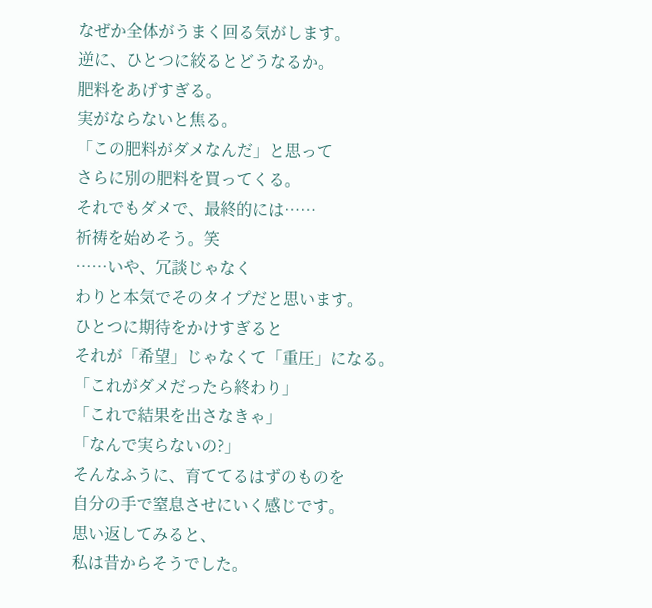なぜか全体がうまく回る気がします。
逆に、ひとつに絞るとどうなるか。
肥料をあげすぎる。
実がならないと焦る。
「この肥料がダメなんだ」と思って
さらに別の肥料を買ってくる。
それでもダメで、最終的には……
祈祷を始めそう。笑
……いや、冗談じゃなく
わりと本気でそのタイプだと思います。
ひとつに期待をかけすぎると
それが「希望」じゃなくて「重圧」になる。
「これがダメだったら終わり」
「これで結果を出さなきゃ」
「なんで実らないの?」
そんなふうに、育ててるはずのものを
自分の手で窒息させにいく感じです。
思い返してみると、
私は昔からそうでした。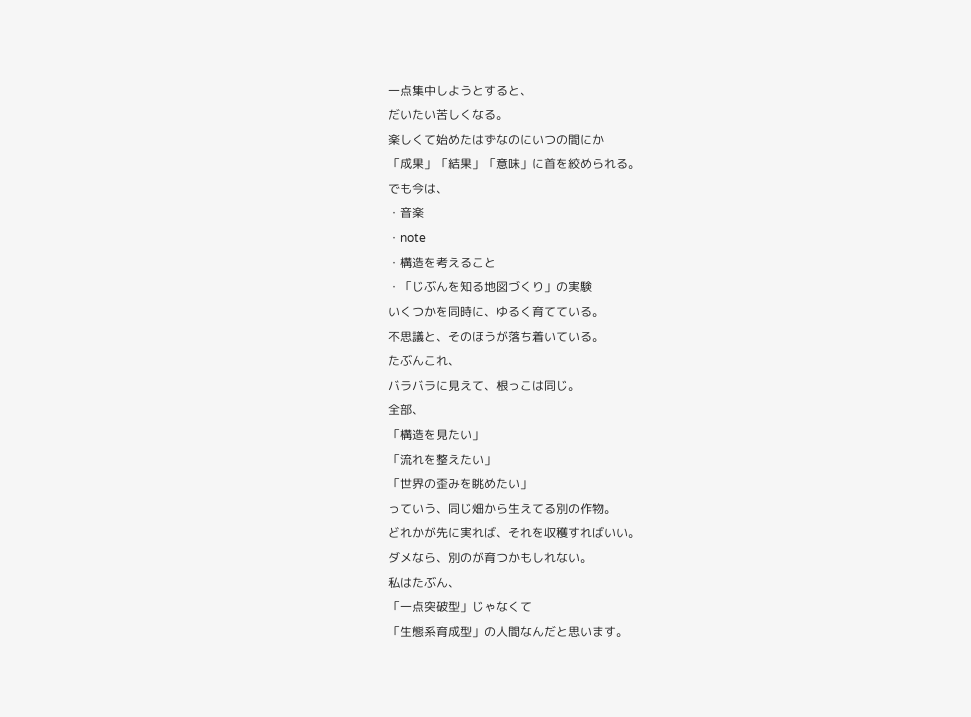一点集中しようとすると、
だいたい苦しくなる。
楽しくて始めたはずなのにいつの間にか
「成果」「結果」「意味」に首を絞められる。
でも今は、
・音楽
・note
・構造を考えること
・「じぶんを知る地図づくり」の実験
いくつかを同時に、ゆるく育てている。
不思議と、そのほうが落ち着いている。
たぶんこれ、
バラバラに見えて、根っこは同じ。
全部、
「構造を見たい」
「流れを整えたい」
「世界の歪みを眺めたい」
っていう、同じ畑から生えてる別の作物。
どれかが先に実れば、それを収穫すればいい。
ダメなら、別のが育つかもしれない。
私はたぶん、
「一点突破型」じゃなくて
「生態系育成型」の人間なんだと思います。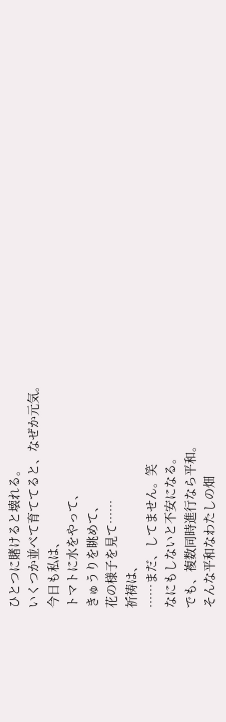ひとつに賭けると壊れる。
いくつか並べて育ててると、なぜか元気。
今日も私は、
トマトに水をやって、
きゅうりを眺めて、
花の様子を見て……
祈祷は、
……まだ、してません。笑
なにもしないと不安になる。
でも、複数同時進行なら平和。
そんな平和なわたしの畑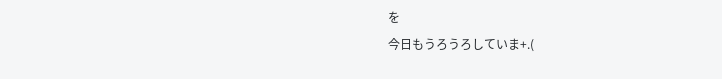を
今日もうろうろしていま+.(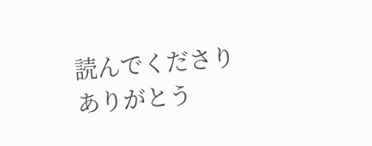読んでくださり
ありがとう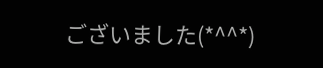ございました(*^^*)